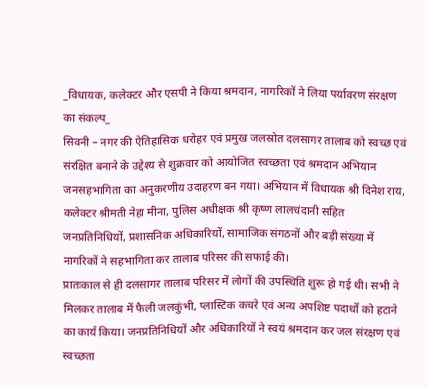_विधायक, कलेक्टर और एसपी ने किया श्रमदान, नागरिकों ने लिया पर्यावरण संरक्षण का संकल्प_
सिवनी – नगर की ऐतिहासिक धरोहर एवं प्रमुख जलस्रोत दलसागर तालाब को स्वच्छ एवं संरक्षित बनाने के उद्देश्य से शुक्रवार को आयोजित स्वच्छता एवं श्रमदान अभियान जनसहभागिता का अनुकरणीय उदाहरण बन गया। अभियान में विधायक श्री दिनेश राय, कलेक्टर श्रीमती नेहा मीना, पुलिस अधीक्षक श्री कृष्ण लालचंदानी सहित जनप्रतिनिधियों, प्रशासनिक अधिकारियों, सामाजिक संगठनों और बड़ी संख्या में नागरिकों ने सहभागिता कर तालाब परिसर की सफाई की।
प्रातःकाल से ही दलसागर तालाब परिसर में लोगों की उपस्थिति शुरू हो गई थी। सभी ने मिलकर तालाब में फैली जलकुंभी, प्लास्टिक कचरे एवं अन्य अपशिष्ट पदार्थों को हटाने का कार्य किया। जनप्रतिनिधियों और अधिकारियों ने स्वयं श्रमदान कर जल संरक्षण एवं स्वच्छता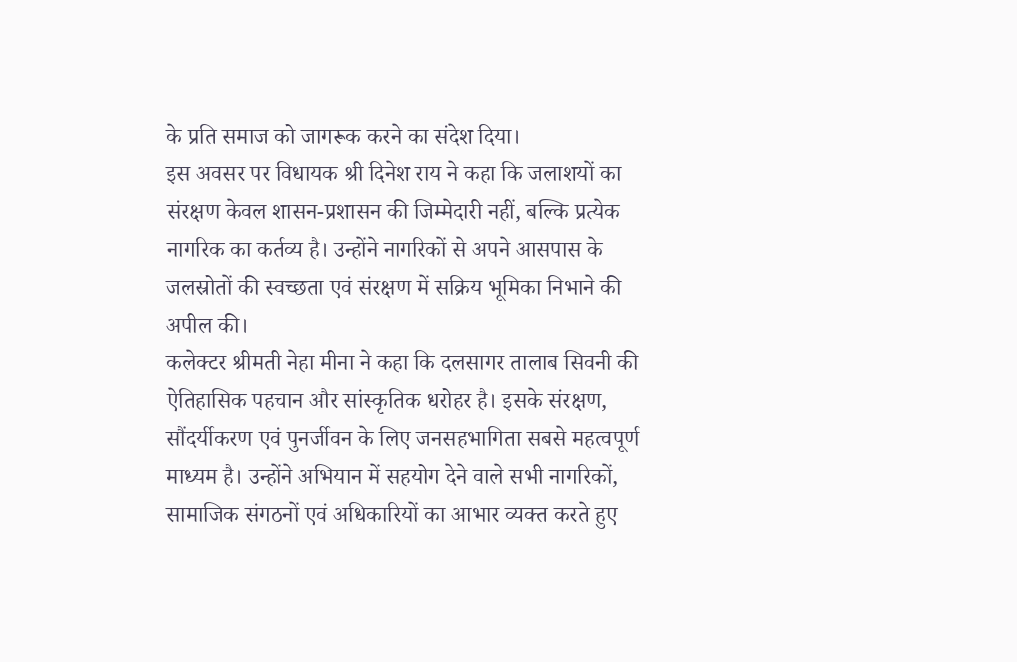के प्रति समाज को जागरूक करने का संदेश दिया।
इस अवसर पर विधायक श्री दिनेश राय ने कहा कि जलाशयों का संरक्षण केवल शासन-प्रशासन की जिम्मेदारी नहीं, बल्कि प्रत्येक नागरिक का कर्तव्य है। उन्होंने नागरिकों से अपने आसपास के जलस्रोतों की स्वच्छता एवं संरक्षण में सक्रिय भूमिका निभाने की अपील की।
कलेक्टर श्रीमती नेहा मीना ने कहा कि दलसागर तालाब सिवनी की ऐतिहासिक पहचान और सांस्कृतिक धरोहर है। इसके संरक्षण, सौंदर्यीकरण एवं पुनर्जीवन के लिए जनसहभागिता सबसे महत्वपूर्ण माध्यम है। उन्होंने अभियान में सहयोग देने वाले सभी नागरिकों, सामाजिक संगठनों एवं अधिकारियों का आभार व्यक्त करते हुए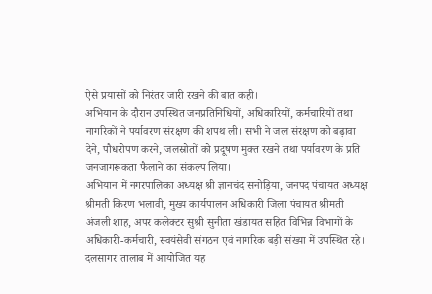ऐसे प्रयासों को निरंतर जारी रखने की बात कही।
अभियान के दौरान उपस्थित जनप्रतिनिधियों, अधिकारियों, कर्मचारियों तथा नागरिकों ने पर्यावरण संरक्षण की शपथ ली। सभी ने जल संरक्षण को बढ़ावा देने, पौधरोपण करने, जलस्रोतों को प्रदूषण मुक्त रखने तथा पर्यावरण के प्रति जनजागरूकता फैलाने का संकल्प लिया।
अभियान में नगरपालिका अध्यक्ष श्री ज्ञानचंद सनोड़िया, जनपद पंचायत अध्यक्ष श्रीमती किरण भलावी, मुख्य कार्यपालन अधिकारी जिला पंचायत श्रीमती अंजली शाह, अपर कलेक्टर सुश्री सुनीता खंडायत सहित विभिन्न विभागों के अधिकारी-कर्मचारी, स्वयंसेवी संगठन एवं नागरिक बड़ी संख्या में उपस्थित रहे।
दलसागर तालाब में आयोजित यह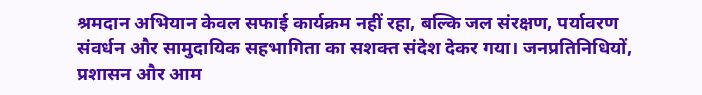श्रमदान अभियान केवल सफाई कार्यक्रम नहीं रहा, बल्कि जल संरक्षण, पर्यावरण संवर्धन और सामुदायिक सहभागिता का सशक्त संदेश देकर गया। जनप्रतिनिधियों, प्रशासन और आम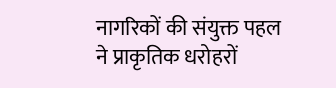नागरिकों की संयुक्त पहल ने प्राकृतिक धरोहरों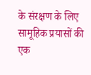के संरक्षण के लिए सामूहिक प्रयासों की एक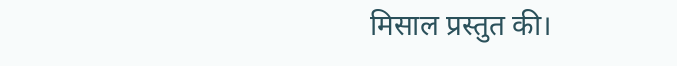मिसाल प्रस्तुत की।